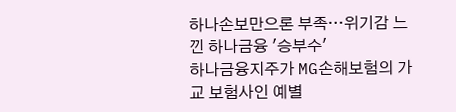하나손보만으론 부족…위기감 느낀 하나금융 '승부수'
하나금융지주가 MG손해보험의 가교 보험사인 예별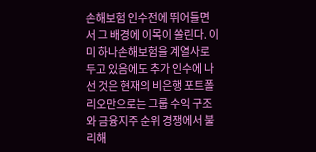손해보험 인수전에 뛰어들면서 그 배경에 이목이 쏠린다. 이미 하나손해보험을 계열사로 두고 있음에도 추가 인수에 나선 것은 현재의 비은행 포트폴리오만으로는 그룹 수익 구조와 금융지주 순위 경쟁에서 불리해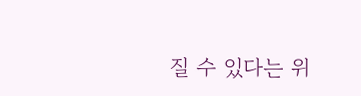질 수 있다는 위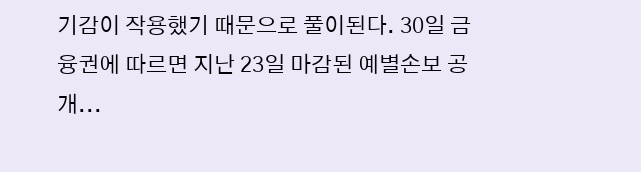기감이 작용했기 때문으로 풀이된다. 30일 금융권에 따르면 지난 23일 마감된 예별손보 공개...